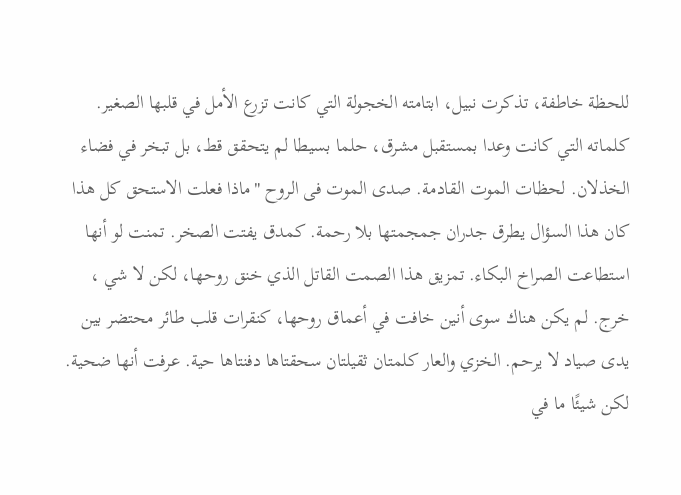للحظة خاطفة، تذكرت نبيل، ابتامته الخجولة التي كانت تزرع الأمل في قلبها الصغير. كلماته التي كانت وعدا بمستقبل مشرق، حلما بسيطا لم يتحقق قط، بل تبخر في فضاء الخذلان. لحظات الموت القادمة. صدى الموت فى الروح "ماذا فعلت الاستحق كل هذا كان هذا السؤال يطرق جدران جمجمتها بلا رحمة. كمدق يفتت الصخر. تمنت لو أنها استطاعت الصراخ البكاء. تمزيق هذا الصمت القاتل الذي خنق روحها، لكن لا شي ، خرج. لم يكن هناك سوى أنين خافت في أعماق روحها، كنقرات قلب طائر محتضر بين يدى صياد لا يرحم. الخزي والعار كلمتان ثقيلتان سحقتاها دفنتاها حية. عرفت أنها ضحية. لكن شيئًا ما في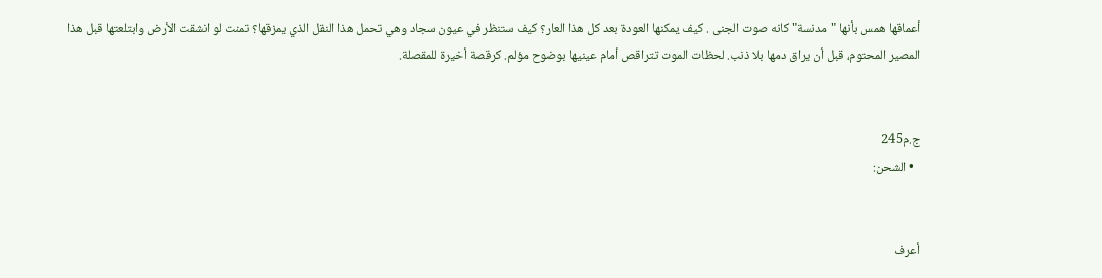أعماقها همس بأنها "مدنسة" كانه صوت الجنى . كيف يمكنها العودة بعد كل هذا العار؟ كيف ستنظر في عيون سجاد وهي تحمل هذا النقل الذي يمزقها؟ تمنت لو انشقت الأرض وابتلعتها قبل هذا المصير المحتوم، قبل أن يراق دمها بلا ذنب. لحظات الموت تتراقص أمام عينيها بوضوح مؤلم. كرقصة أخيرة للمقصلة.


ج.م245
  • الشحن:


أعرف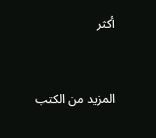أكثر


المزيد من الكتب